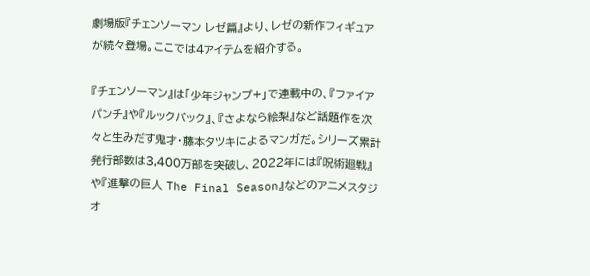劇場版『チェンソーマン レゼ篇』より、レゼの新作フィギュアが続々登場。ここでは4アイテムを紹介する。

『チェンソーマン』は「少年ジャンプ+」で連載中の、『ファイアパンチ』や『ルックバック』、『さよなら絵梨』など話題作を次々と生みだす鬼才・藤本タツキによるマンガだ。シリーズ累計発行部数は3,400万部を突破し、2022年には『呪術廻戦』や『進撃の巨人 The Final Season』などのアニメスタジオ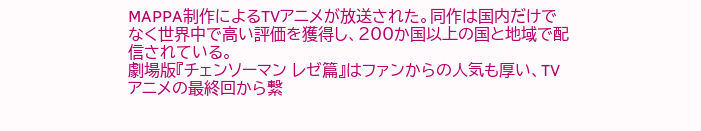MAPPA制作によるTVアニメが放送された。同作は国内だけでなく世界中で高い評価を獲得し、200か国以上の国と地域で配信されている。
劇場版『チェンソーマン レゼ篇』はファンからの人気も厚い、TVアニメの最終回から繋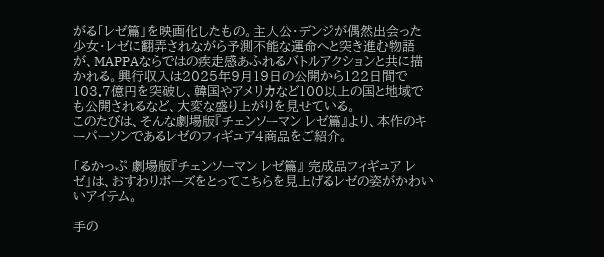がる「レゼ篇」を映画化したもの。主人公・デンジが偶然出会った少女・レゼに翻弄されながら予測不能な運命へと突き進む物語が、MAPPAならではの疾走感あふれるバトルアクションと共に描かれる。興行収入は2025年9月19日の公開から122日間で103.7億円を突破し、韓国やアメリカなど100以上の国と地域でも公開されるなど、大変な盛り上がりを見せている。
このたびは、そんな劇場版『チェンソーマン レゼ篇』より、本作のキーパーソンであるレゼのフィギュア4商品をご紹介。

「るかっぷ 劇場版『チェンソーマン レゼ篇』 完成品フィギュア レゼ」は、おすわりポーズをとってこちらを見上げるレゼの姿がかわいいアイテム。

手の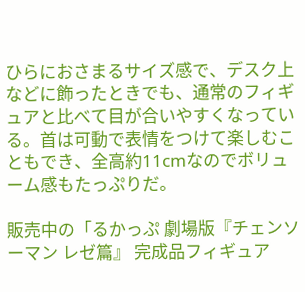ひらにおさまるサイズ感で、デスク上などに飾ったときでも、通常のフィギュアと比べて目が合いやすくなっている。首は可動で表情をつけて楽しむこともでき、全高約11cmなのでボリューム感もたっぷりだ。

販売中の「るかっぷ 劇場版『チェンソーマン レゼ篇』 完成品フィギュア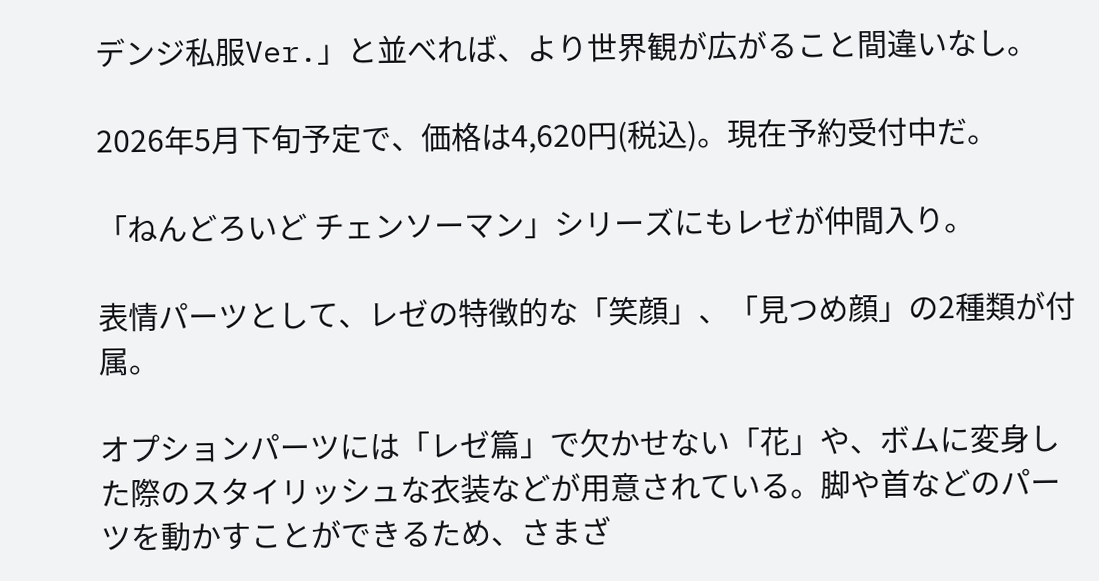デンジ私服Ver.」と並べれば、より世界観が広がること間違いなし。

2026年5月下旬予定で、価格は4,620円(税込)。現在予約受付中だ。

「ねんどろいど チェンソーマン」シリーズにもレゼが仲間入り。

表情パーツとして、レゼの特徴的な「笑顔」、「見つめ顔」の2種類が付属。

オプションパーツには「レゼ篇」で欠かせない「花」や、ボムに変身した際のスタイリッシュな衣装などが用意されている。脚や首などのパーツを動かすことができるため、さまざ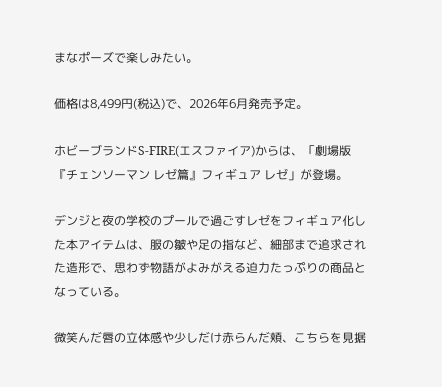まなポーズで楽しみたい。

価格は8,499円(税込)で、2026年6月発売予定。

ホビーブランドS-FIRE(エスファイア)からは、「劇場版『チェンソーマン レゼ篇』フィギュア レゼ」が登場。

デンジと夜の学校のプールで過ごすレゼをフィギュア化した本アイテムは、服の皺や足の指など、細部まで追求された造形で、思わず物語がよみがえる迫力たっぷりの商品となっている。

微笑んだ唇の立体感や少しだけ赤らんだ頬、こちらを見据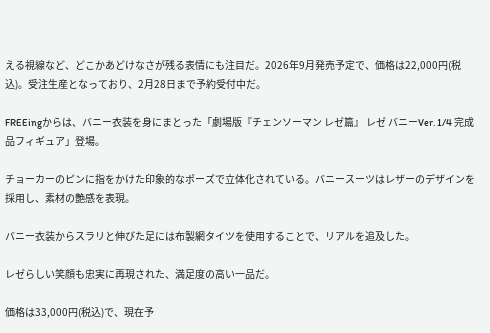える視線など、どこかあどけなさが残る表情にも注目だ。2026年9月発売予定で、価格は22,000円(税込)。受注生産となっており、2月28日まで予約受付中だ。

FREEingからは、バニー衣装を身にまとった「劇場版『チェンソーマン レゼ篇』 レゼ バニーVer. 1/4 完成品フィギュア」登場。

チョーカーのピンに指をかけた印象的なポーズで立体化されている。バニースーツはレザーのデザインを採用し、素材の艶感を表現。

バニー衣装からスラリと伸びた足には布製網タイツを使用することで、リアルを追及した。

レゼらしい笑顔も忠実に再現された、満足度の高い一品だ。

価格は33,000円(税込)で、現在予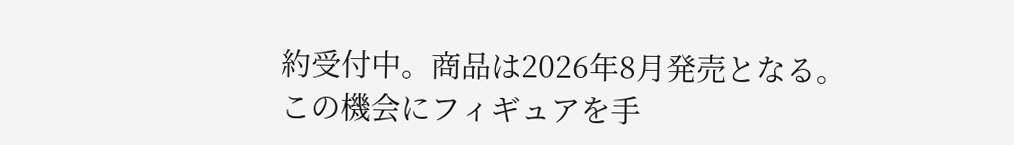約受付中。商品は2026年8月発売となる。
この機会にフィギュアを手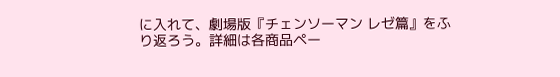に入れて、劇場版『チェンソーマン レゼ篇』をふり返ろう。詳細は各商品ペー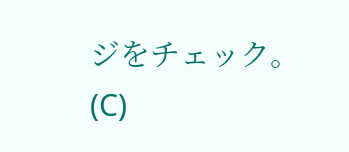ジをチェック。
(C)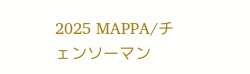2025 MAPPA/チェンソーマン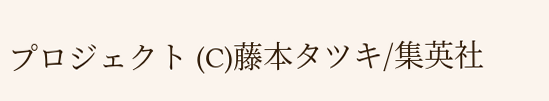プロジェクト (C)藤本タツキ/集英社